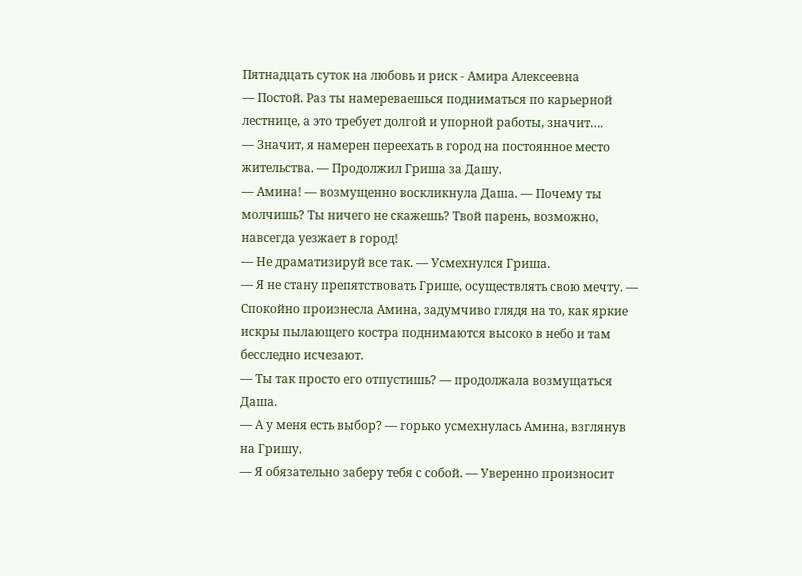Пятнадцать суток на любовь и риск - Амира Алексеевна
— Постой. Раз ты намереваешься подниматься по карьерной лестнице, а это требует долгой и упорной работы, значит….
— Значит, я намерен переехать в город на постоянное место жительства. — Продолжил Гриша за Дашу.
— Амина! — возмущенно воскликнула Даша. — Почему ты молчишь? Ты ничего не скажешь? Твой парень, возможно, навсегда уезжает в город!
— Не драматизируй все так. — Усмехнулся Гриша.
— Я не стану препятствовать Грише, осуществлять свою мечту. — Спокойно произнесла Амина, задумчиво глядя на то, как яркие искры пылающего костра поднимаются высоко в небо и там бесследно исчезают.
— Ты так просто его отпустишь? — продолжала возмущаться Даша.
— А у меня есть выбор? — горько усмехнулась Амина, взглянув на Гришу.
— Я обязательно заберу тебя с собой. — Уверенно произносит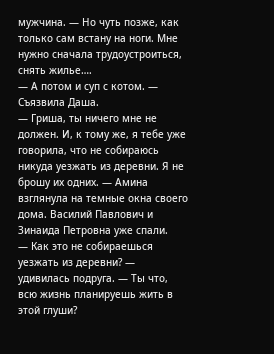мужчина. — Но чуть позже, как только сам встану на ноги. Мне нужно сначала трудоустроиться, снять жилье….
— А потом и суп с котом. — Съязвила Даша.
— Гриша, ты ничего мне не должен. И, к тому же, я тебе уже говорила, что не собираюсь никуда уезжать из деревни. Я не брошу их одних. — Амина взглянула на темные окна своего дома. Василий Павлович и Зинаида Петровна уже спали.
— Как это не собираешься уезжать из деревни? — удивилась подруга. — Ты что, всю жизнь планируешь жить в этой глуши?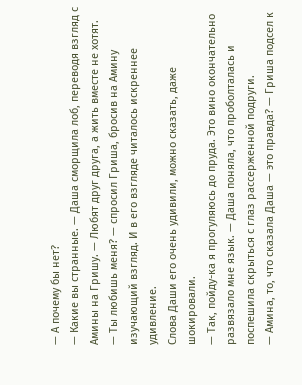— А почему бы нет?
— Какие вы странные. — Даша сморщила лоб, переводя взгляд с Амины на Гришу. — Любят друг друга, а жить вместе не хотят.
— Ты любишь меня? — спросил Гриша, бросив на Амину изучающий взгляд. И в его взгляде читалось искреннее удивление.
Слова Даши его очень удивили, можно сказать, даже шокировали.
— Так, пойду-ка я прогуляюсь до пруда. Это вино окончательно развязало мне язык. — Даша поняла, что проболталась и поспешила скрыться с глаз рассерженной подруги.
— Амина, то, что сказала Даша — это правда? — Гриша подсел к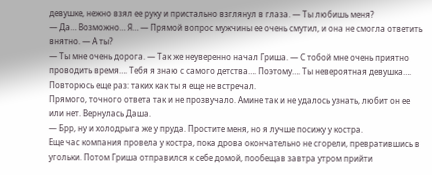девушке, нежно взял ее руку и пристально взглянул в глаза. — Ты любишь меня?
— Да… Возможно… Я… — Прямой вопрос мужчины ее очень смутил, и она не смогла ответить внятно. — А ты?
— Ты мне очень дорога. — Так же неуверенно начал Гриша. — С тобой мне очень приятно проводить время…. Тебя я знаю с самого детства…. Поэтому…. Ты невероятная девушка…. Повторюсь еще раз: таких как ты я еще не встречал.
Прямого, точного ответа так и не прозвучало. Амине так и не удалось узнать, любит он ее или нет. Вернулась Даша.
— Брр, ну и холодрыга же у пруда. Простите меня, но я лучше посижу у костра.
Еще час компания провела у костра, пока дрова окончательно не сгорели, превратившись в угольки. Потом Гриша отправился к себе домой, пообещав завтра утром прийти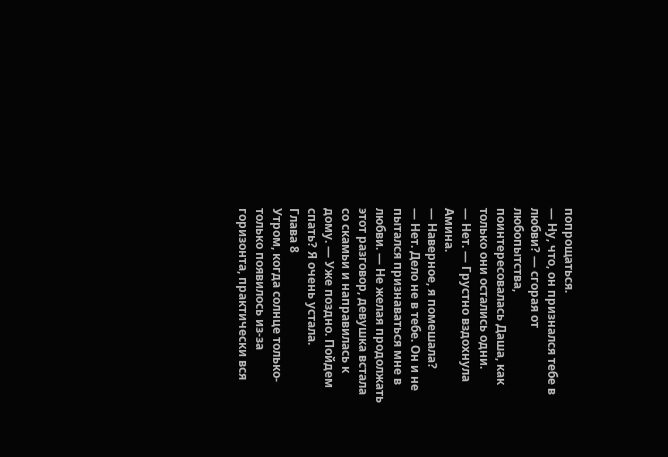попрощаться.
— Ну, что, он признался тебе в любви? — сгорая от любопытства, поинтересовалась Даша, как только они остались одни.
— Нет. — Грустно вздохнула Амина.
— Наверное, я помешала?
— Нет. Дело не в тебе. Он и не пытался признаваться мне в любви. — Не желая продолжать этот разговор, девушка встала со скамьи и направилась к дому. — Уже поздно. Пойдем спать? Я очень устала.
Глава 8
Утром, когда солнце только-только появилось из-за горизонта, практически вся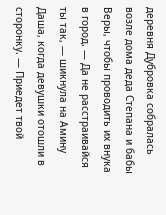деревня Дубровка собралась возле дома деда Степана и бабы Веры, чтобы проводить их внука в город. — Да не расстраивайся ты так, — шикнула на Амину Даша, когда девушки отошли в сторонку. — Приедет твой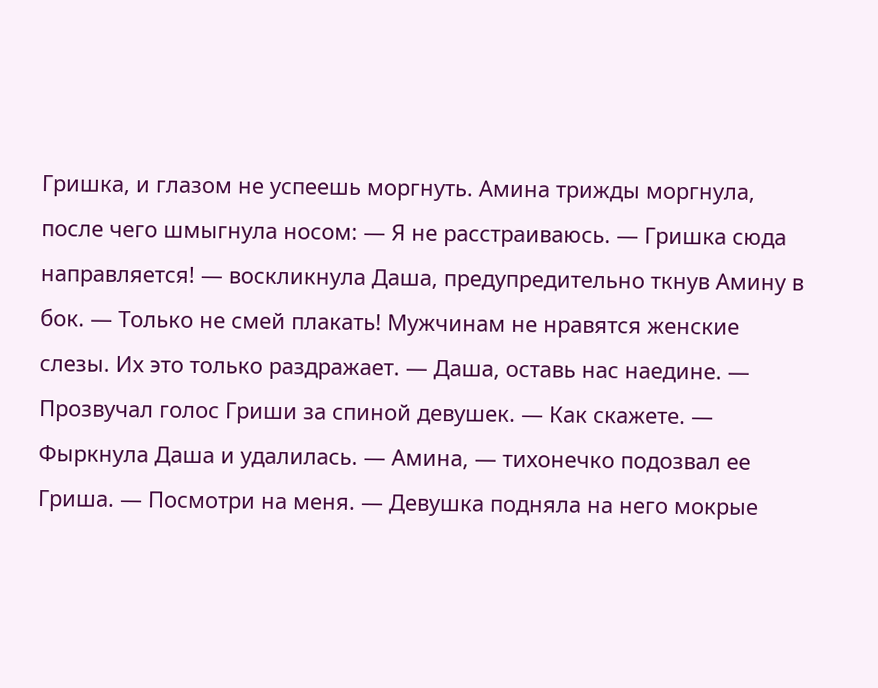Гришка, и глазом не успеешь моргнуть. Амина трижды моргнула, после чего шмыгнула носом: — Я не расстраиваюсь. — Гришка сюда направляется! — воскликнула Даша, предупредительно ткнув Амину в бок. — Только не смей плакать! Мужчинам не нравятся женские слезы. Их это только раздражает. — Даша, оставь нас наедине. — Прозвучал голос Гриши за спиной девушек. — Как скажете. — Фыркнула Даша и удалилась. — Амина, — тихонечко подозвал ее Гриша. — Посмотри на меня. — Девушка подняла на него мокрые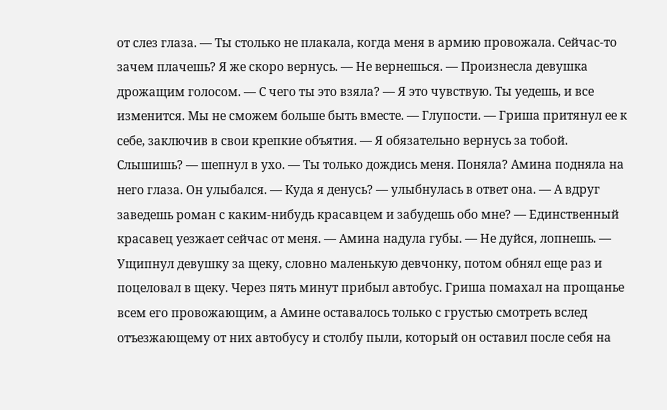от слез глаза. — Ты столько не плакала, когда меня в армию провожала. Сейчас-то зачем плачешь? Я же скоро вернусь. — Не вернешься. — Произнесла девушка дрожащим голосом. — С чего ты это взяла? — Я это чувствую. Ты уедешь, и все изменится. Мы не сможем больше быть вместе. — Глупости. — Гриша притянул ее к себе, заключив в свои крепкие объятия. — Я обязательно вернусь за тобой. Слышишь? — шепнул в ухо. — Ты только дождись меня. Поняла? Амина подняла на него глаза. Он улыбался. — Куда я денусь? — улыбнулась в ответ она. — А вдруг заведешь роман с каким-нибудь красавцем и забудешь обо мне? — Единственный красавец уезжает сейчас от меня. — Амина надула губы. — Не дуйся, лопнешь. — Ущипнул девушку за щеку, словно маленькую девчонку, потом обнял еще раз и поцеловал в щеку. Через пять минут прибыл автобус. Гриша помахал на прощанье всем его провожающим, а Амине оставалось только с грустью смотреть вслед отъезжающему от них автобусу и столбу пыли, который он оставил после себя на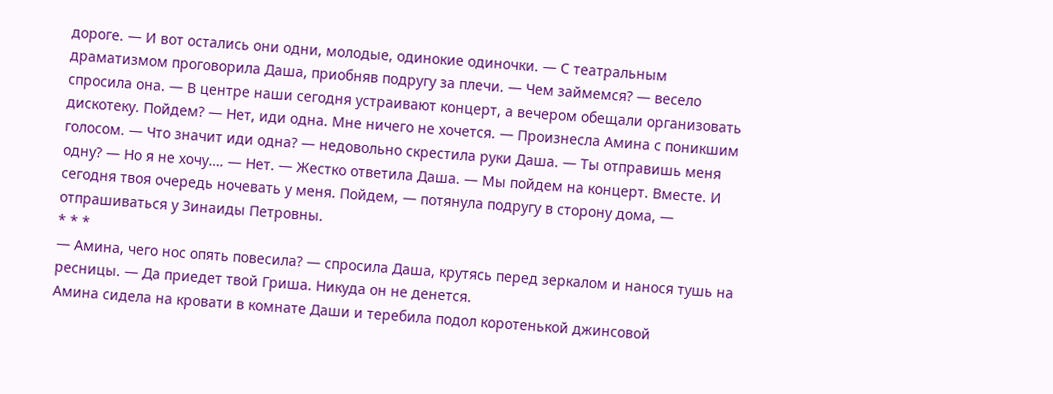дороге. — И вот остались они одни, молодые, одинокие одиночки. — С театральным драматизмом проговорила Даша, приобняв подругу за плечи. — Чем займемся? — весело спросила она. — В центре наши сегодня устраивают концерт, а вечером обещали организовать дискотеку. Пойдем? — Нет, иди одна. Мне ничего не хочется. — Произнесла Амина с поникшим голосом. — Что значит иди одна? — недовольно скрестила руки Даша. — Ты отправишь меня одну? — Но я не хочу…. — Нет. — Жестко ответила Даша. — Мы пойдем на концерт. Вместе. И сегодня твоя очередь ночевать у меня. Пойдем, — потянула подругу в сторону дома, — отпрашиваться у Зинаиды Петровны.
* * *
— Амина, чего нос опять повесила? — спросила Даша, крутясь перед зеркалом и нанося тушь на ресницы. — Да приедет твой Гриша. Никуда он не денется.
Амина сидела на кровати в комнате Даши и теребила подол коротенькой джинсовой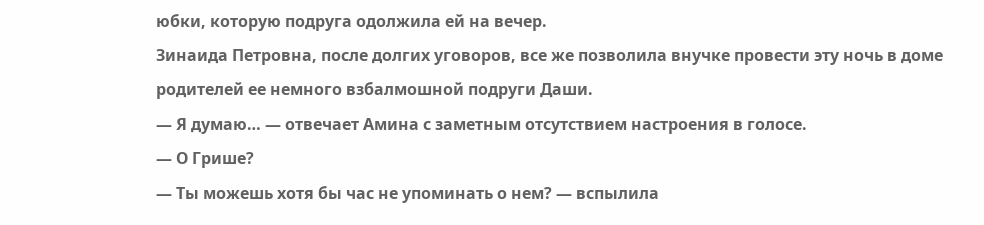юбки, которую подруга одолжила ей на вечер.
Зинаида Петровна, после долгих уговоров, все же позволила внучке провести эту ночь в доме родителей ее немного взбалмошной подруги Даши.
— Я думаю… — отвечает Амина с заметным отсутствием настроения в голосе.
— О Грише?
— Ты можешь хотя бы час не упоминать о нем? — вспылила